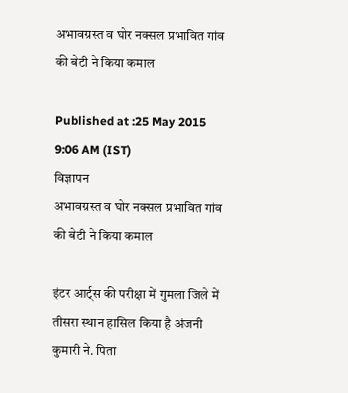अभावग्रस्त व घोर नक्सल प्रभावित गांव की बेटी ने किया कमाल

Published at :25 May 2015 9:06 AM (IST)
विज्ञापन
अभावग्रस्त व घोर नक्सल प्रभावित गांव की बेटी ने किया कमाल

इंटर आर्ट्स की परीक्षा में गुमला जिले में तीसरा स्थान हासिल किया है अंजनी कुमारी ने. पिता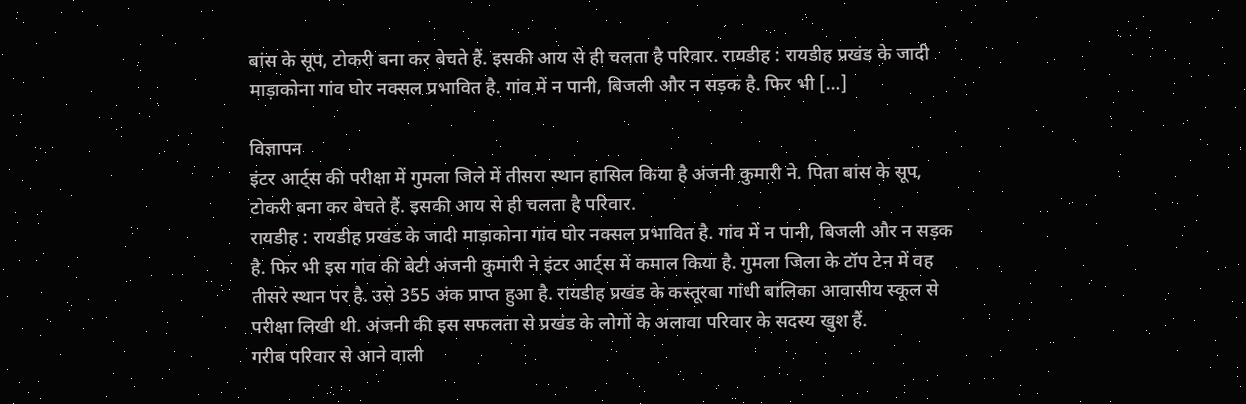बांस के सूप, टोकरी बना कर बेचते हैं. इसकी आय से ही चलता है परिवार. रायडीह : रायडीह प्रखंड के जादी माड़ाकोना गांव घोर नक्सल प्रभावित है. गांव में न पानी, बिजली और न सड़क है. फिर भी […]

विज्ञापन
इंटर आर्ट्स की परीक्षा में गुमला जिले में तीसरा स्थान हासिल किया है अंजनी कुमारी ने. पिता बांस के सूप, टोकरी बना कर बेचते हैं. इसकी आय से ही चलता है परिवार.
रायडीह : रायडीह प्रखंड के जादी माड़ाकोना गांव घोर नक्सल प्रभावित है. गांव में न पानी, बिजली और न सड़क है. फिर भी इस गांव की बेटी अंजनी कुमारी ने इंटर आर्ट्स में कमाल किया है. गुमला जिला के टॉप टेन में वह तीसरे स्थान पर है. उसे 355 अंक प्राप्त हुआ है. रायडीह प्रखंड के कस्तूरबा गांधी बालिका आवासीय स्कूल से परीक्षा लिखी थी. अंजनी की इस सफलता से प्रखंड के लोगों के अलावा परिवार के सदस्य खुश हैं.
गरीब परिवार से आने वाली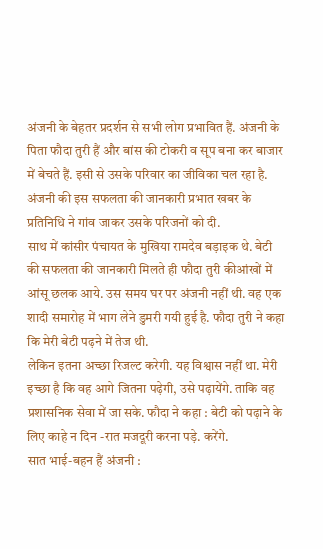अंजनी के बेहतर प्रदर्शन से सभी लोग प्रभावित हैं. अंजनी के पिता फौदा तुरी हैं और बांस की टोकरी व सूप बना कर बाजार में बेचते हैं. इसी से उसके परिवार का जीविका चल रहा है. अंजनी की इस सफलता की जानकारी प्रभात खबर के प्रतिनिधि ने गांव जाकर उसके परिजनों को दी.
साथ में कांसीर पंचायत के मुखिया रामदेव बड़ाइक थे. बेटी की सफलता की जानकारी मिलते ही फौदा तुरी कीआंखों में आंसू छलक आये. उस समय घर पर अंजनी नहीं थी. वह एक शादी समारोह में भाग लेने डुमरी गयी हुई है. फौदा तुरी ने कहा कि मेरी बेटी पढ़ने में तेज थी.
लेकिन इतना अच्छा रिजल्ट करेगी. यह विश्वास नहीं था. मेरी इच्छा है कि वह आगे जितना पढ़ेगी, उसे पढ़ायेंगे. ताकि वह प्रशासनिक सेवा में जा सके. फौदा ने कहा : बेटी को पढ़ाने के लिए काहे न दिन -रात मजदूरी करना पड़े. करेंगे.
सात भाई-बहन हैं अंजनी :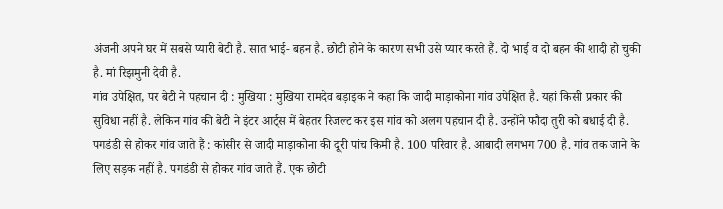अंजनी अपने घर में सबसे प्यारी बेटी है. सात भाई- बहन है. छोटी होने के कारण सभी उसे प्यार करते हैं. दो भाई व दो बहन की शादी हो चुकी है. मां रिझमुनी देवी है.
गांव उपेक्षित, पर बेटी ने पहचान दी : मुखिया : मुखिया रामदेव बड़ाइक ने कहा कि जादी माड़ाकोना गांव उपेक्षित है. यहां किसी प्रकार की सुविधा नहीं है. लेकिन गांव की बेटी ने इंटर आर्ट्स में बेहतर रिजल्ट कर इस गांव को अलग पहचान दी है. उन्होंने फौदा तुरी को बधाई दी है.
पगडंडी से होकर गांव जाते हैं : कांसीर से जादी माड़ाकोना की दूरी पांच किमी है. 100 परिवार है. आबादी लगभग 700 है. गांव तक जाने के लिए सड़क नहीं है. पगडंडी से होकर गांव जाते हैं. एक छोटी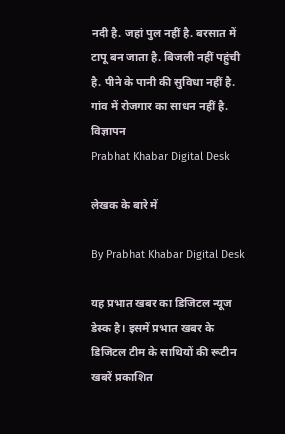नदी है. जहां पुल नहीं है. बरसात में टापू बन जाता है. बिजली नहीं पहुंची है. पीने के पानी की सुविधा नहीं है. गांव में रोजगार का साधन नहीं है.
विज्ञापन
Prabhat Khabar Digital Desk

लेखक के बारे में

By Prabhat Khabar Digital Desk

यह प्रभात खबर का डिजिटल न्यूज डेस्क है। इसमें प्रभात खबर के डिजिटल टीम के साथियों की रूटीन खबरें प्रकाशित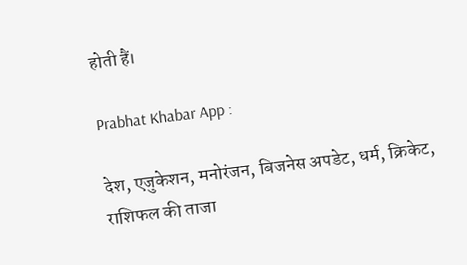होती हैं।

Prabhat Khabar App :

देश, एजुकेशन, मनोरंजन, बिजनेस अपडेट, धर्म, क्रिकेट, राशिफल की ताजा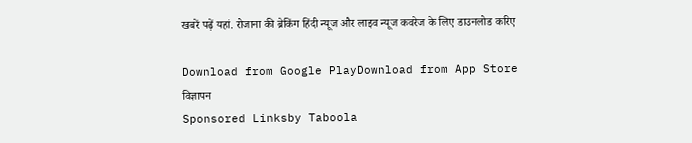खबरें पढ़ें यहां. रोजाना की ब्रेकिंग हिंदी न्यूज और लाइव न्यूज कवरेज के लिए डाउनलोड करिए

Download from Google PlayDownload from App Store
विज्ञापन
Sponsored Linksby Taboola